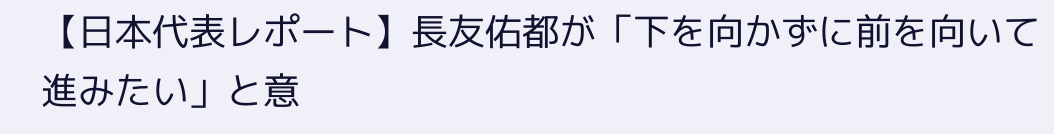【日本代表レポート】長友佑都が「下を向かずに前を向いて進みたい」と意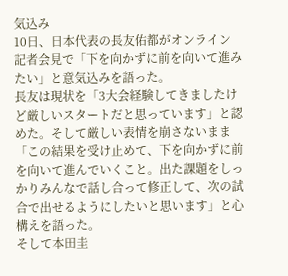気込み
10日、日本代表の長友佑都がオンライン記者会見で「下を向かずに前を向いて進みたい」と意気込みを語った。
長友は現状を「3大会経験してきましたけど厳しいスタートだと思っています」と認めた。そして厳しい表情を崩さないまま「この結果を受け止めて、下を向かずに前を向いて進んでいくこと。出た課題をしっかりみんなで話し合って修正して、次の試合で出せるようにしたいと思います」と心構えを語った。
そして本田圭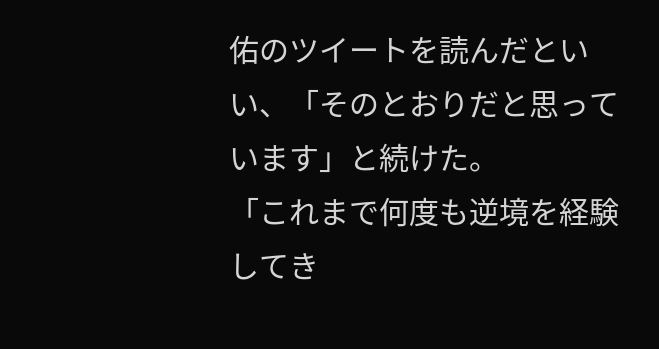佑のツイートを読んだといい、「そのとおりだと思っています」と続けた。
「これまで何度も逆境を経験してき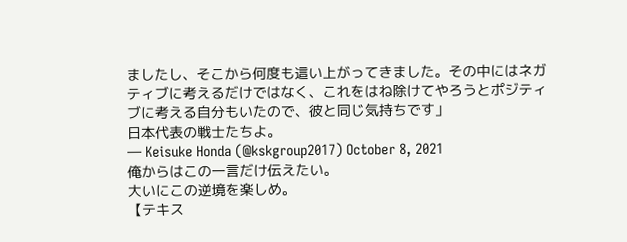ましたし、そこから何度も這い上がってきました。その中にはネガティブに考えるだけではなく、これをはね除けてやろうとポジティブに考える自分もいたので、彼と同じ気持ちです」
日本代表の戦士たちよ。
— Keisuke Honda (@kskgroup2017) October 8, 2021
俺からはこの一言だけ伝えたい。
大いにこの逆境を楽しめ。
【テキス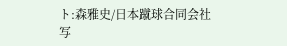ト:森雅史/日本蹴球合同会社 写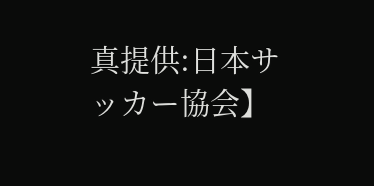真提供:日本サッカー協会】